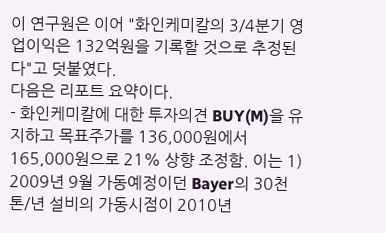이 연구원은 이어 "화인케미칼의 3/4분기 영업이익은 132억원을 기록할 것으로 추정된다"고 덧붙였다.
다음은 리포트 요약이다.
- 화인케미칼에 대한 투자의견 BUY(M)을 유지하고 목표주가를 136,000원에서 165,000원으로 21% 상향 조정함. 이는 1) 2009년 9월 가동예정이던 Bayer의 30천톤/년 설비의 가동시점이 2010년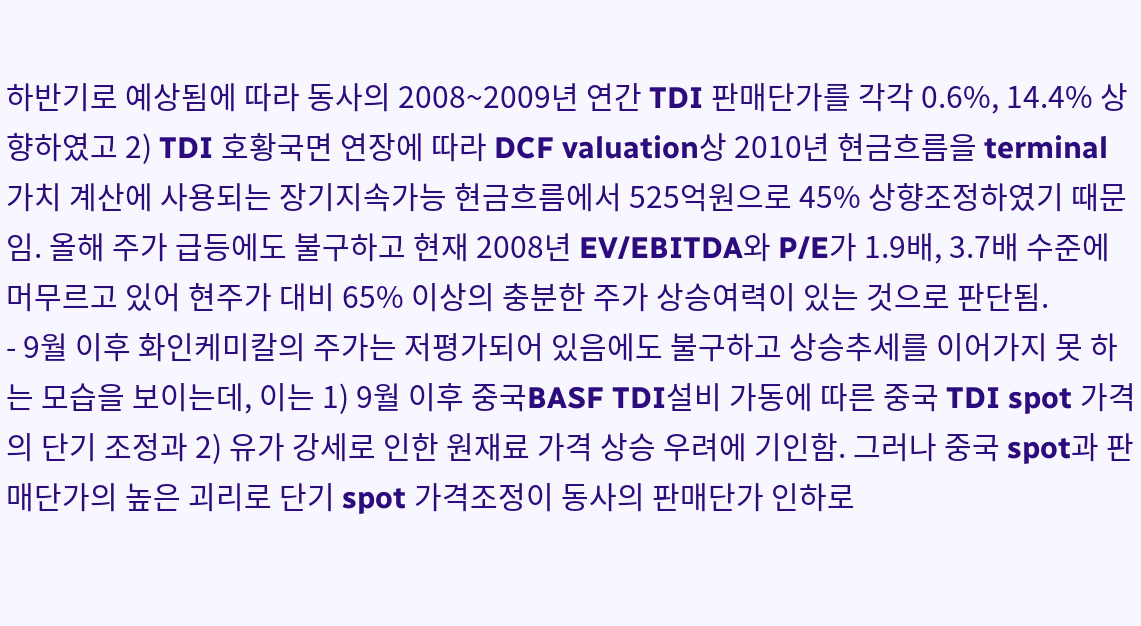하반기로 예상됨에 따라 동사의 2008~2009년 연간 TDI 판매단가를 각각 0.6%, 14.4% 상향하였고 2) TDI 호황국면 연장에 따라 DCF valuation상 2010년 현금흐름을 terminal 가치 계산에 사용되는 장기지속가능 현금흐름에서 525억원으로 45% 상향조정하였기 때문임. 올해 주가 급등에도 불구하고 현재 2008년 EV/EBITDA와 P/E가 1.9배, 3.7배 수준에 머무르고 있어 현주가 대비 65% 이상의 충분한 주가 상승여력이 있는 것으로 판단됨.
- 9월 이후 화인케미칼의 주가는 저평가되어 있음에도 불구하고 상승추세를 이어가지 못 하는 모습을 보이는데, 이는 1) 9월 이후 중국BASF TDI설비 가동에 따른 중국 TDI spot 가격의 단기 조정과 2) 유가 강세로 인한 원재료 가격 상승 우려에 기인함. 그러나 중국 spot과 판매단가의 높은 괴리로 단기 spot 가격조정이 동사의 판매단가 인하로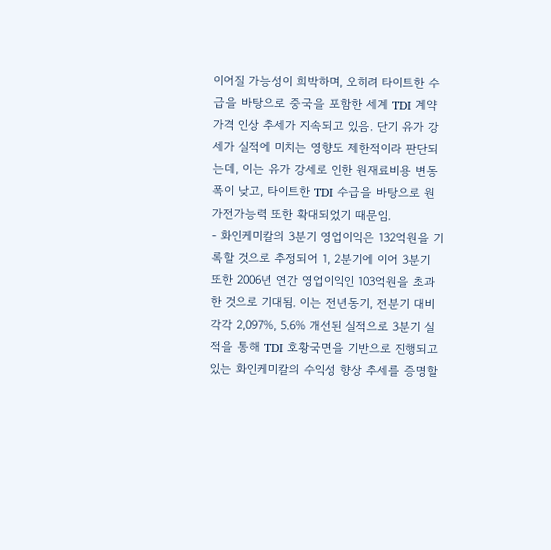이어질 가능성이 희박하며, 오히려 타이트한 수급을 바탕으로 중국을 포함한 세계 TDI 계약가격 인상 추세가 지속되고 있음. 단기 유가 강세가 실적에 미치는 영향도 제한적이라 판단되는데, 이는 유가 강세로 인한 원재료비용 변동폭이 낮고, 타이트한 TDI 수급을 바탕으로 원가전가능력 또한 확대되었기 때문임.
- 화인케미칼의 3분기 영업이익은 132억원을 기록할 것으로 추정되어 1, 2분기에 이어 3분기 또한 2006년 연간 영업이익인 103억원을 초과한 것으로 기대됨. 이는 전년동기, 전분기 대비 각각 2,097%, 5.6% 개선된 실적으로 3분기 실적을 통해 TDI 호황국면을 기반으로 진행되고 있는 화인케미칼의 수익성 향상 추세를 증명할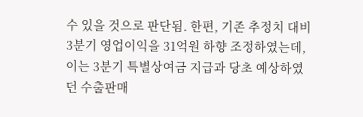수 있을 것으로 판단됨. 한편, 기존 추정치 대비 3분기 영업이익을 31억원 하향 조정하였는데, 이는 3분기 특별상여금 지급과 당초 예상하였던 수출판매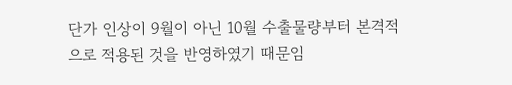단가 인상이 9월이 아닌 10월 수출물량부터 본격적으로 적용된 것을 반영하였기 때문임